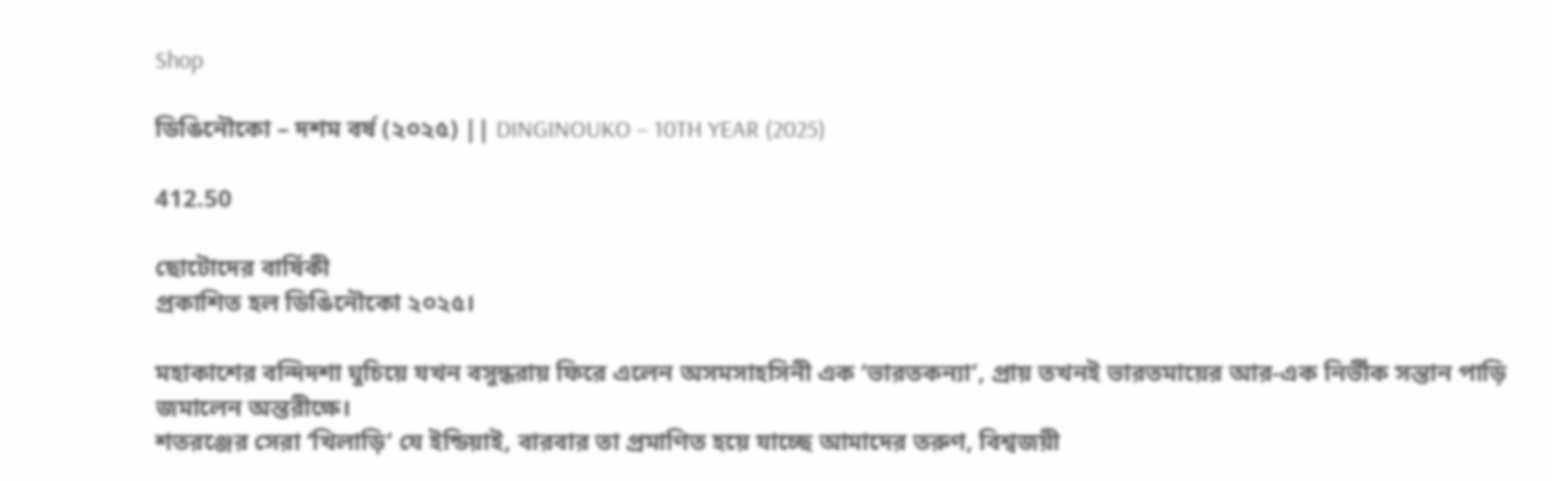Shop

ডিঙিনৌকো – দশম বর্ষ (২০২৫) || DINGINOUKO – 10TH YEAR (2025)

412.50

ছোটোদের বার্ষিকী
প্রকাশিত হল ডিঙিনৌকো ২০২৫।

মহাকাশের বন্দিদশা ঘুচিয়ে যখন বসুন্ধরায় ফিরে এলেন অসমসাহসিনী এক ‘ভারতকন্যা’, প্রায় তখনই ভারতমায়ের আর-এক নির্ভীক সন্তান পাড়ি জমালেন অন্তরীক্ষে।
শতরঞ্জের সেরা ‘খিলাড়ি’ যে ইন্ডিয়াই, বারবার তা প্রমাণিত হয়ে যাচ্ছে আমাদের তরুণ, বিশ্বজয়ী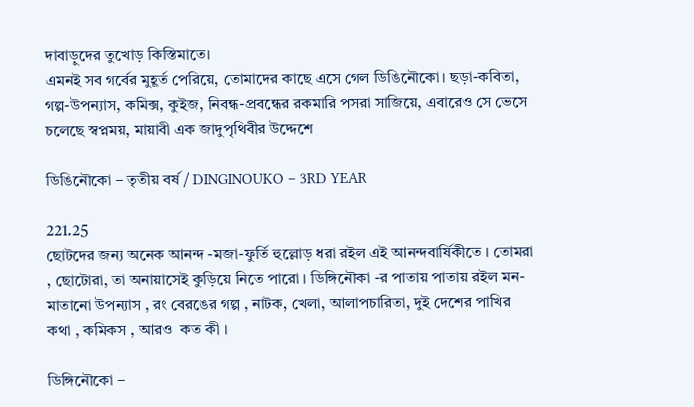দাবাড়ুদের তুখোড় কিস্তিমাতে।
এমনই সব গর্বের মুহূর্ত পেরিয়ে, তোমাদের কাছে এসে গেল ডিঙিনৌকো। ছড়া-কবিতা, গল্প-উপন্যাস, কমিক্স, কুইজ, নিবন্ধ-প্রবন্ধের রকমারি পসরা সাজিয়ে, এবারেও সে ভেসে চলেছে স্বপ্নময়, মায়াবী এক জাদুপৃথিবীর উদ্দেশে

ডিঙিনৌকো – তৃতীয় বর্ষ / DINGINOUKO – 3RD YEAR

221.25
ছোটদের জন্য অনেক আনন্দ -মজা-ফুর্তি হুল্লোড় ধরা রইল এই আনন্দবার্ষিকীতে । তোমরা , ছোটোরা, তা অনায়াসেই কুড়িয়ে নিতে পারো । ডিঙ্গিনৌকা -র পাতায় পাতায় রইল মন-মাতানো উপন্যাস , রং বেরঙের গল্প , নাটক, খেলা, আলাপচারিতা, দুই দেশের পাখির কথা , কমিকস , আরও  কত কী ।

ডিঙ্গিনৌকো –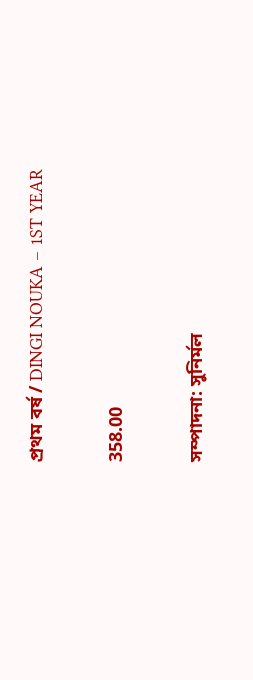প্রথম বর্ষ / DINGI NOUKA – 1ST YEAR

358.00

সম্পাদনা: সুনির্মল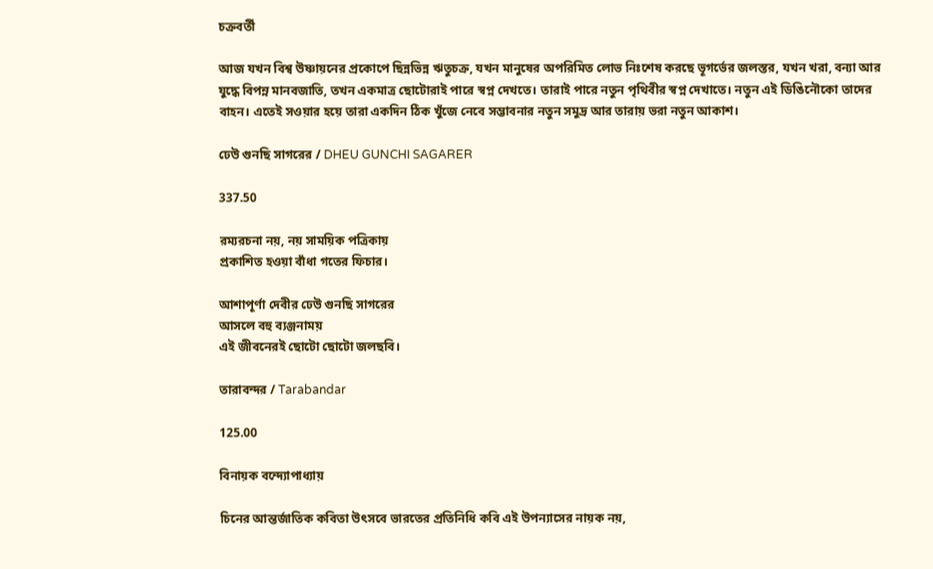চক্রবর্তী

আজ যখন বিশ্ব উষ্ণায়নের প্রকোপে ছিন্নভিন্ন ঋতুচক্র, যখন মানুষের অপরিমিত লোভ নিঃশেষ করছে ভূগর্ভের জলস্তর, যখন খরা, বন্যা আর যুদ্ধে বিপন্ন মানবজাতি, তখন একমাত্র ছোটোরাই পারে স্বপ্ন দেখতে। তারাই পারে নতুন পৃথিবীর স্বপ্ন দেখাতে। নতুন এই ডিঙিনৌকো তাদের বাহন। এতেই সওয়ার হয়ে তারা একদিন ঠিক খুঁজে নেবে সম্ভাবনার নতুন সমুদ্র আর তারায় ভরা নতুন আকাশ।

ঢেউ গুনছি সাগরের / DHEU GUNCHI SAGARER

337.50

রম্যরচনা নয়, নয় সাময়িক পত্রিকায়
প্রকাশিত হওয়া বাঁধা গতের ফিচার।

আশাপূর্ণা দেবীর ঢেউ গুনছি সাগরের
আসলে বহু ব্যঞ্জনাময়
এই জীবনেরই ছোটো ছোটো জলছবি।

তারাবন্দর / Tarabandar

125.00

বিনায়ক বন্দ‌্যোপাধ‌্যায়

চিনের আন্তর্জাতিক কবিতা উৎসবে ভারতের প্রতিনিধি কবি এই উপন‌্যাসের নায়ক নয়,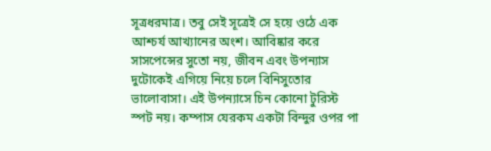সূত্রধরমাত্র। তবু সেই সূত্রেই সে হয়ে ওঠে এক আশ্চর্য আখ‌্যানের অংশ। আবিষ্কার করে সাসপেন্সের সুতো নয়, জীবন এবং উপন‌্যাস দুটোকেই এগিয়ে নিয়ে চলে বিনিসুতোর ভালোবাসা। এই উপন‌্যাসে চিন কোনো টুরিস্ট স্পট নয়। কম্পাস যেরকম একটা বিন্দুর ওপর পা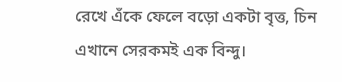রেখে এঁকে ফেলে বড়ো একটা বৃত্ত, চিন এখানে সেরকমই এক বিন্দু।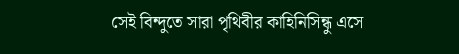সেই বিন্দুতে সারা পৃথিবীর কাহিনিসিন্ধু এসে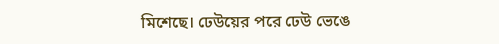মিশেছে। ঢেউয়ের পরে ঢেউ ভেঙে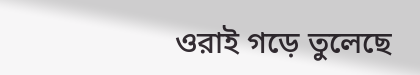ওরাই গড়ে তুলেছে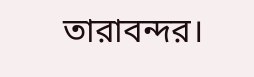তারাবন্দর।